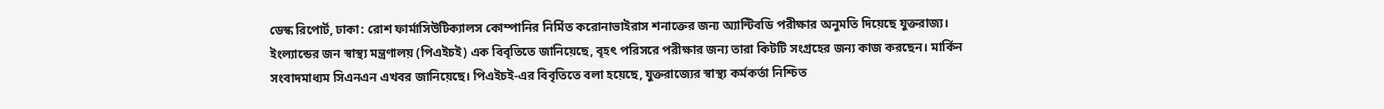ডেস্ক রিপোর্ট, ঢাকা: রোশ ফার্মাসিউটিক্যালস কোম্পানির নির্মিত করোনাভাইরাস শনাক্তের জন্য অ্যান্টিবডি পরীক্ষার অনুমতি দিয়েছে যুক্তরাজ্য। ইংল্যান্ডের জন স্বাস্থ্য মন্ত্রণালয় (পিএইচই) এক বিবৃতিতে জানিয়েছে, বৃহৎ পরিসরে পরীক্ষার জন্য তারা কিটটি সংগ্রহের জন্য কাজ করছেন। মার্কিন সংবাদমাধ্যম সিএনএন এখবর জানিয়েছে। পিএইচই-এর বিবৃতিতে বলা হয়েছে, যুক্তরাজ্যের স্বাস্থ্য কর্মকর্তা নিশ্চিত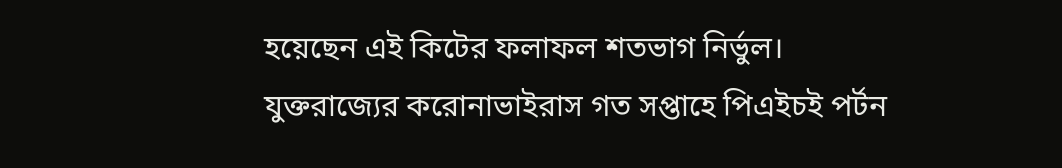হয়েছেন এই কিটের ফলাফল শতভাগ নির্ভুল।
যুক্তরাজ্যের করোনাভাইরাস গত সপ্তাহে পিএইচই পর্টন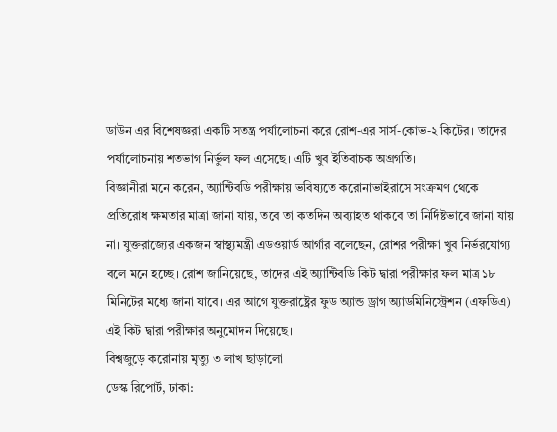ডাউন এর বিশেষজ্ঞরা একটি সতন্ত্র পর্যালোচনা করে রোশ-এর সার্স-কোভ-২ কিটের। তাদের পর্যালোচনায় শতভাগ নির্ভুল ফল এসেছে। এটি খুব ইতিবাচক অগ্রগতি।
বিজ্ঞানীরা মনে করেন, অ্যান্টিবডি পরীক্ষায় ভবিষ্যতে করোনাভাইরাসে সংক্রমণ থেকে প্রতিরোধ ক্ষমতার মাত্রা জানা যায়, তবে তা কতদিন অব্যাহত থাকবে তা নির্দিষ্টভাবে জানা যায় না। যুক্তরাজ্যের একজন স্বাস্থ্যমন্ত্রী এডওয়ার্ড আর্গার বলেছেন, রোশর পরীক্ষা খুব নির্ভরযোগ্য বলে মনে হচ্ছে। রোশ জানিয়েছে, তাদের এই অ্যান্টিবডি কিট দ্বারা পরীক্ষার ফল মাত্র ১৮ মিনিটের মধ্যে জানা যাবে। এর আগে যুক্তরাষ্ট্রের ফুড অ্যান্ড ড্রাগ অ্যাডমিনিস্ট্রেশন (এফডিএ) এই কিট দ্বারা পরীক্ষার অনুমোদন দিয়েছে।
বিশ্বজুড়ে করোনায় মৃত্যু ৩ লাখ ছাড়ালো
ডেস্ক রিপোর্ট, ঢাকা: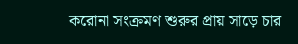করোনা সংক্রমণ শুরুর প্রায় সাড়ে চার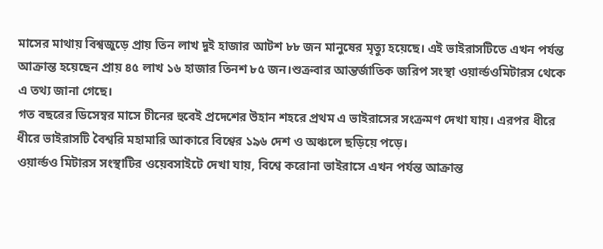মাসের মাথায় বিশ্বজুড়ে প্রায় তিন লাখ দুই হাজার আটশ ৮৮ জন মানুষের মৃত্যু হয়েছে। এই ভাইরাসটিতে এখন পর্যন্ত আক্রান্ত হয়েছেন প্রায় ৪৫ লাখ ১৬ হাজার তিনশ ৮৫ জন।শুক্রবার আন্তর্জাতিক জরিপ সংস্থা ওয়ার্ল্ডওমিটারস থেকে এ তথ্য জানা গেছে।
গত বছরের ডিসেম্বর মাসে চীনের হুবেই প্রদেশের উহান শহরে প্রথম এ ভাইরাসের সংক্রমণ দেখা যায়। এরপর ধীরে ধীরে ভাইরাসটি বৈশ্বরি মহামারি আকারে বিশ্বের ১৯৬ দেশ ও অঞ্চলে ছড়িয়ে পড়ে।
ওয়ার্ল্ডও মিটারস সংস্থাটির ওয়েবসাইটে দেখা যায়, বিশ্বে করোনা ভাইরাসে এখন পর্যন্ত আক্রান্ত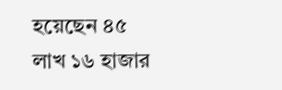হয়েছেন ৪৫ লাখ ১৬ হাজার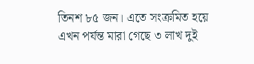তিনশ ৮৫ জন। এতে সংক্রমিত হয়ে এখন পর্যন্ত মারা গেছে ৩ লাখ দুই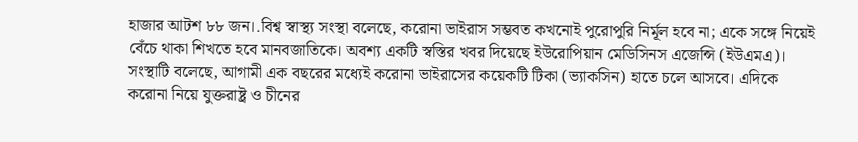হাজার আটশ ৮৮ জন।.বিশ্ব স্বাস্থ্য সংস্থা বলেছে, করোনা ভাইরাস সম্ভবত কখনোই পুরোপুরি নির্মূল হবে না; একে সঙ্গে নিয়েই বেঁচে থাকা শিখতে হবে মানবজাতিকে। অবশ্য একটি স্বস্তির খবর দিয়েছে ইউরোপিয়ান মেডিসিনস এজেন্সি (ইউএমএ)।
সংস্থাটি বলেছে, আগামী এক বছরের মধ্যেই করোনা ভাইরাসের কয়েকটি টিকা (ভ্যাকসিন) হাতে চলে আসবে। এদিকে করোনা নিয়ে যুক্তরাষ্ট্র ও চীনের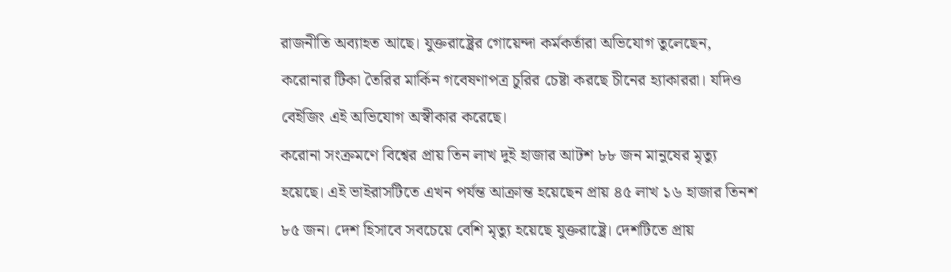রাজনীতি অব্যাহত আছে। যুক্তরাষ্ট্রের গোয়েন্দা কর্মকর্তারা অভিযোগ তুলেছেন, করোনার টিকা তৈরির মার্কিন গবেষণাপত্র চুরির চেষ্টা করছে চীনের হ্যাকাররা। যদিও বেইজিং এই অভিযোগ অস্বীকার করেছে।
করোনা সংক্রমণে বিশ্বের প্রায় তিন লাখ দুই হাজার আটশ ৮৮ জন মানুষের মৃত্যু হয়েছে। এই ভাইরাসটিতে এখন পর্যন্ত আক্রান্ত হয়েছেন প্রায় ৪৫ লাখ ১৬ হাজার তিনশ ৮৫ জন। দেশ হিসাবে সবচেয়ে বেশি মৃত্যু হয়েছে যুক্তরাষ্ট্রে। দেশটিতে প্রায়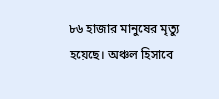৮৬ হাজার মানুষের মৃত্যু হয়েছে। অঞ্চল হিসাবে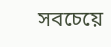সবচেয়ে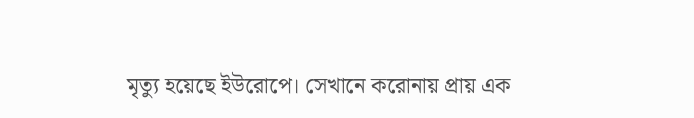মৃত্যু হয়েছে ইউরোপে। সেখানে করোনায় প্রায় এক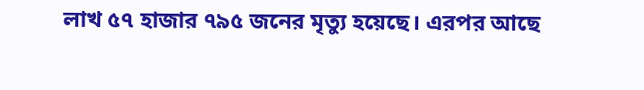লাখ ৫৭ হাজার ৭৯৫ জনের মৃত্যু হয়েছে। এরপর আছে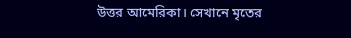উত্তর আমেরিকা। সেখানে মৃতের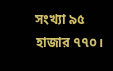সংখ্যা ৯৫ হাজার ৭৭০।